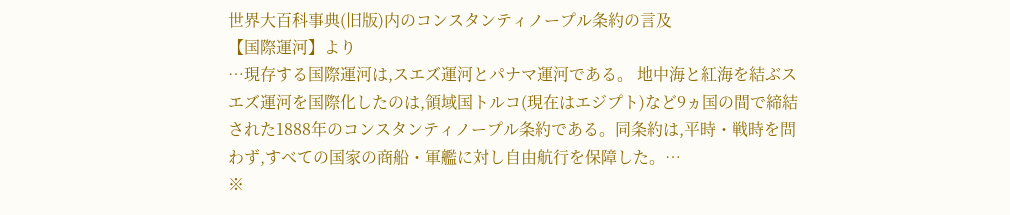世界大百科事典(旧版)内のコンスタンティノープル条約の言及
【国際運河】より
…現存する国際運河は,スエズ運河とパナマ運河である。 地中海と紅海を結ぶスエズ運河を国際化したのは,領域国トルコ(現在はエジプト)など9ヵ国の間で締結された1888年のコンスタンティノープル条約である。同条約は,平時・戦時を問わず,すべての国家の商船・軍艦に対し自由航行を保障した。…
※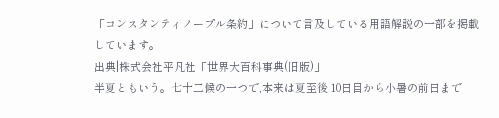「コンスタンティノープル条約」について言及している用語解説の一部を掲載しています。
出典|株式会社平凡社「世界大百科事典(旧版)」
半夏ともいう。七十二候の一つで,本来は夏至後 10日目から小暑の前日まで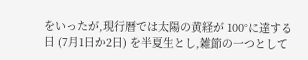をいったが,現行暦では太陽の黄経が 100°に達する日 (7月1日か2日) を半夏生とし,雑節の一つとして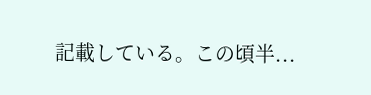記載している。この頃半...